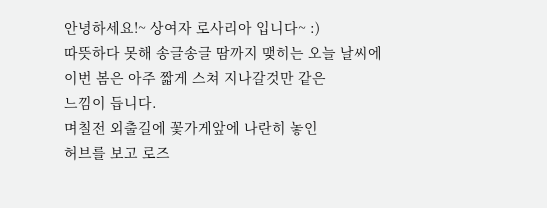안녕하세요!~ 상여자 로사리아 입니다~ :)
따뜻하다 못해 송글송글 땀까지 맺히는 오늘 날씨에
이번 봄은 아주 짧게 스쳐 지나갈것만 같은
느낌이 듭니다.
며칠전 외출길에 꽃가게앞에 나란히 놓인
허브를 보고 로즈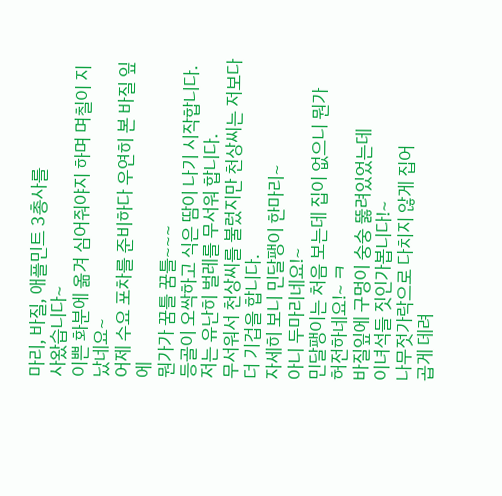마리, 바질, 애플민트 3총사를
사왔습니다~
이쁜 화분에 옮겨 심어줘야지 하며 며칠이 지났네요~
어제 수요 포차를 준비하다 우연히 본 바질 잎에
뭔가가 꿈틀 꿈틀~~~
등골이 오싹하고 식은 땀이 나기 시작합니다.
저는 유난히 벌레를 무서워 합니다.
무서워서 천상씨를 불렀지만 천상씨는 저보다 더 기겁을 합니다.
자세히 보니 민달팽이 한마리~
아니 두마리네요!~
민달팽이는 처음 보는데 집이 없으니 뭔가
허전하네요!~ ㅋ
바질잎에 구멍이 숭숭 뚫려있었는데
이녀석들 짓인가봅니다!~
나무젓가락으로 다치지 않게 집어
곱게 데려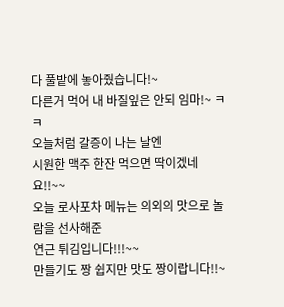다 풀밭에 놓아줬습니다!~
다른거 먹어 내 바질잎은 안되 임마!~ ㅋㅋ
오늘처럼 갈증이 나는 날엔
시원한 맥주 한잔 먹으면 딱이겠네요!!~~
오늘 로사포차 메뉴는 의외의 맛으로 놀람을 선사해준
연근 튀김입니다!!!~~
만들기도 짱 쉽지만 맛도 짱이랍니다!!~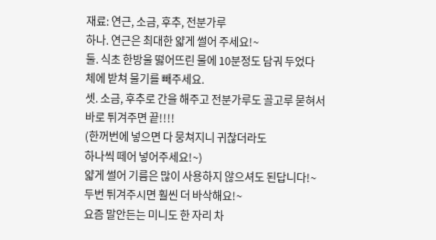재료: 연근, 소금, 후추, 전분가루
하나. 연근은 최대한 얇게 썰어 주세요!~
둘. 식초 한방울 떯어뜨린 물에 10분정도 담궈 두었다
체에 받쳐 물기를 빼주세요.
셋. 소금, 후추로 간을 해주고 전분가루도 골고루 묻혀서
바로 튀겨주면 끝!!!!
(한꺼번에 넣으면 다 뭉쳐지니 귀찮더라도
하나씩 떼어 넣어주세요!~)
얇게 썰어 기름은 많이 사용하지 않으셔도 된답니다!~
두번 튀겨주시면 훨씬 더 바삭해요!~
요즘 말안든는 미니도 한 자리 차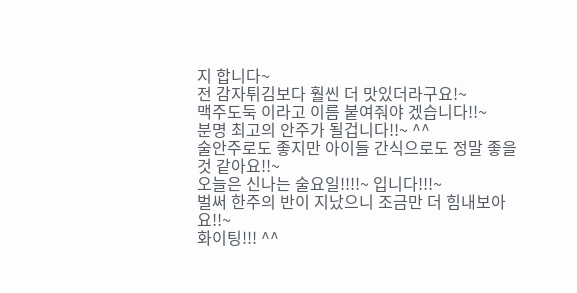지 합니다~
전 감자튀김보다 훨씬 더 맛있더라구요!~
맥주도둑 이라고 이름 붙여줘야 겠습니다!!~
분명 최고의 안주가 될겁니다!!~ ^^
술안주로도 좋지만 아이들 간식으로도 정말 좋을것 같아요!!~
오늘은 신나는 술요일!!!!~ 입니다!!!~
벌써 한주의 반이 지났으니 조금만 더 힘내보아요!!~
화이팅!!! ^^